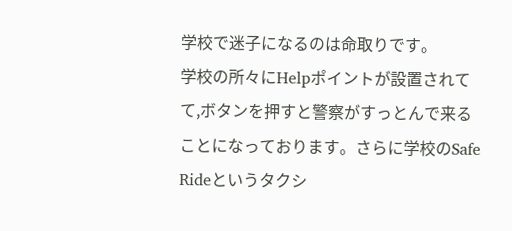学校で迷子になるのは命取りです。
学校の所々にHelpポイントが設置されてて,ボタンを押すと警察がすっとんで来ることになっております。さらに学校のSafe Rideというタクシ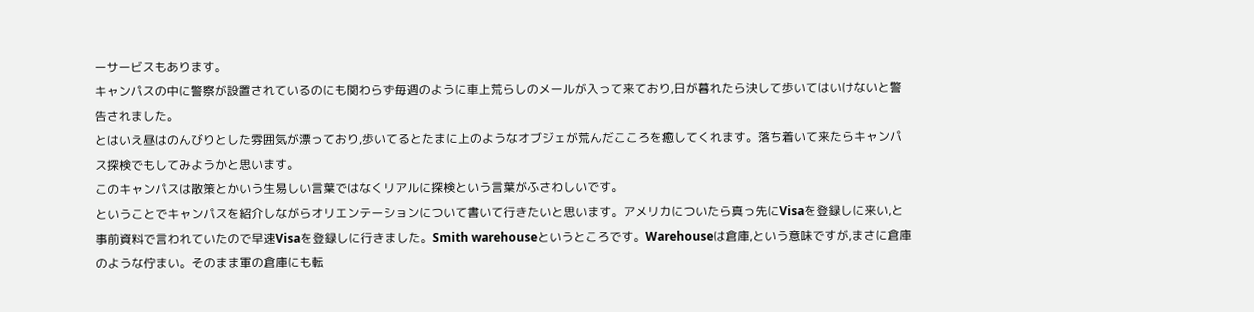ーサービスもあります。
キャンパスの中に警察が設置されているのにも関わらず毎週のように車上荒らしのメールが入って来ており,日が暮れたら決して歩いてはいけないと警告されました。
とはいえ昼はのんびりとした雰囲気が漂っており,歩いてるとたまに上のようなオブジェが荒んだこころを癒してくれます。落ち着いて来たらキャンパス探検でもしてみようかと思います。
このキャンパスは散策とかいう生易しい言葉ではなくリアルに探検という言葉がふさわしいです。
ということでキャンパスを紹介しながらオリエンテーションについて書いて行きたいと思います。アメリカについたら真っ先にVisaを登録しに来い,と事前資料で言われていたので早速Visaを登録しに行きました。Smith warehouseというところです。Warehouseは倉庫,という意味ですが,まさに倉庫のような佇まい。そのまま軍の倉庫にも転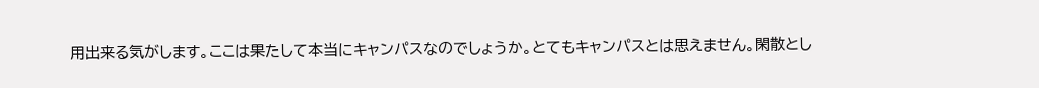用出来る気がします。ここは果たして本当にキャンパスなのでしょうか。とてもキャンパスとは思えません。閑散とし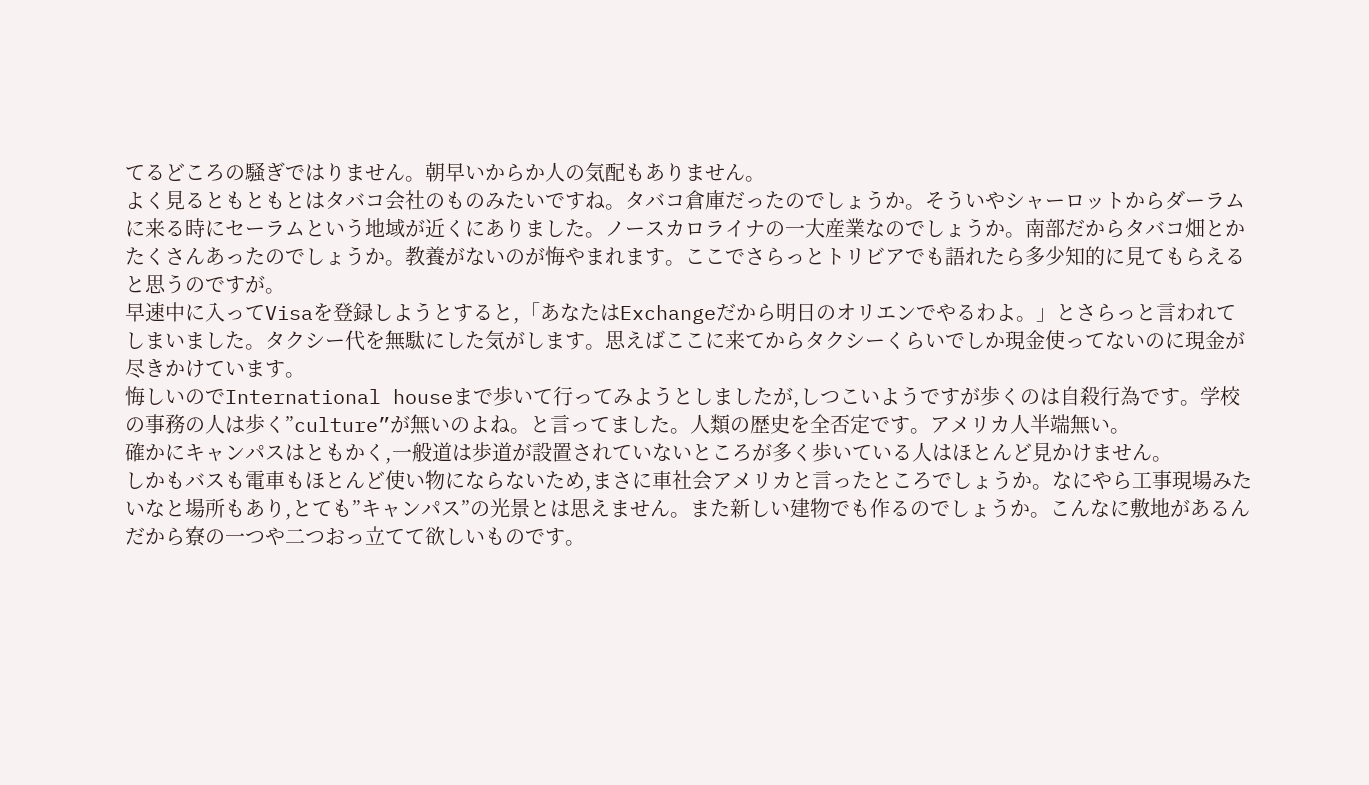てるどころの騒ぎではりません。朝早いからか人の気配もありません。
よく見るともともとはタバコ会社のものみたいですね。タバコ倉庫だったのでしょうか。そういやシャーロットからダーラムに来る時にセーラムという地域が近くにありました。ノースカロライナの一大産業なのでしょうか。南部だからタバコ畑とかたくさんあったのでしょうか。教養がないのが悔やまれます。ここでさらっとトリビアでも語れたら多少知的に見てもらえると思うのですが。
早速中に入ってVisaを登録しようとすると,「あなたはExchangeだから明日のオリエンでやるわよ。」とさらっと言われてしまいました。タクシー代を無駄にした気がします。思えばここに来てからタクシーくらいでしか現金使ってないのに現金が尽きかけています。
悔しいのでInternational houseまで歩いて行ってみようとしましたが,しつこいようですが歩くのは自殺行為です。学校の事務の人は歩く”culture”が無いのよね。と言ってました。人類の歴史を全否定です。アメリカ人半端無い。
確かにキャンパスはともかく,一般道は歩道が設置されていないところが多く歩いている人はほとんど見かけません。
しかもバスも電車もほとんど使い物にならないため,まさに車社会アメリカと言ったところでしょうか。なにやら工事現場みたいなと場所もあり,とても”キャンパス”の光景とは思えません。また新しい建物でも作るのでしょうか。こんなに敷地があるんだから寮の一つや二つおっ立てて欲しいものです。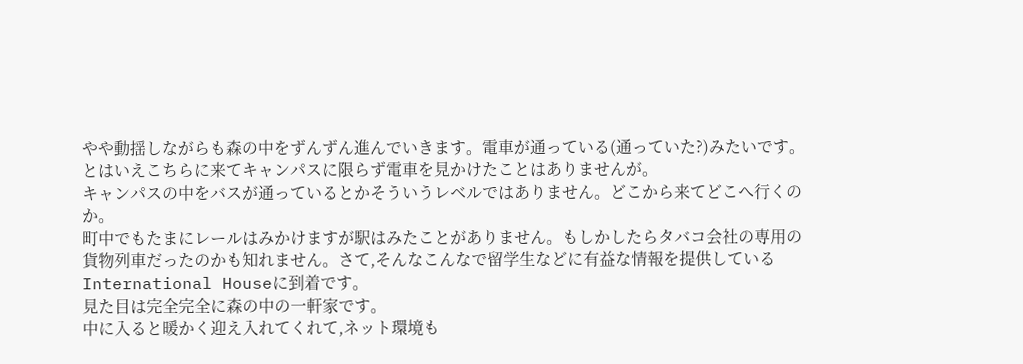やや動揺しながらも森の中をずんずん進んでいきます。電車が通っている(通っていた?)みたいです。とはいえこちらに来てキャンパスに限らず電車を見かけたことはありませんが。
キャンパスの中をバスが通っているとかそういうレベルではありません。どこから来てどこへ行くのか。
町中でもたまにレールはみかけますが駅はみたことがありません。もしかしたらタバコ会社の専用の貨物列車だったのかも知れません。さて,そんなこんなで留学生などに有益な情報を提供しているInternational Houseに到着です。
見た目は完全完全に森の中の一軒家です。
中に入ると暖かく迎え入れてくれて,ネット環境も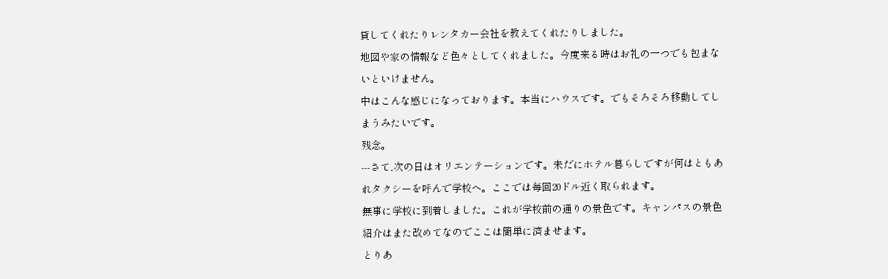貸してくれたりレンタカー会社を教えてくれたりしました。
地図や家の情報など色々としてくれました。今度来る時はお礼の一つでも包まないといけません。
中はこんな感じになっております。本当にハウスです。でもそろそろ移動してしまうみたいです。
残念。
---さて,次の日はオリエンテーションです。未だにホテル暮らしですが何はともあれタクシーを呼んで学校へ。ここでは毎回20ドル近く取られます。
無事に学校に到着しました。これが学校前の通りの景色です。キャンパスの景色紹介はまた改めてなのでここは簡単に済ませます。
とりあ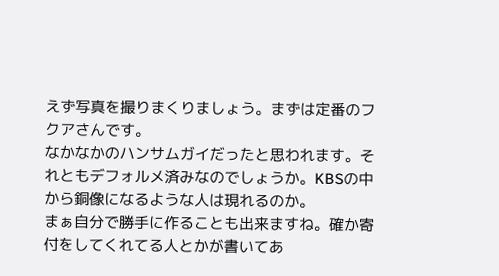えず写真を撮りまくりましょう。まずは定番のフクアさんです。
なかなかのハンサムガイだったと思われます。それともデフォルメ済みなのでしょうか。KBSの中から銅像になるような人は現れるのか。
まぁ自分で勝手に作ることも出来ますね。確か寄付をしてくれてる人とかが書いてあ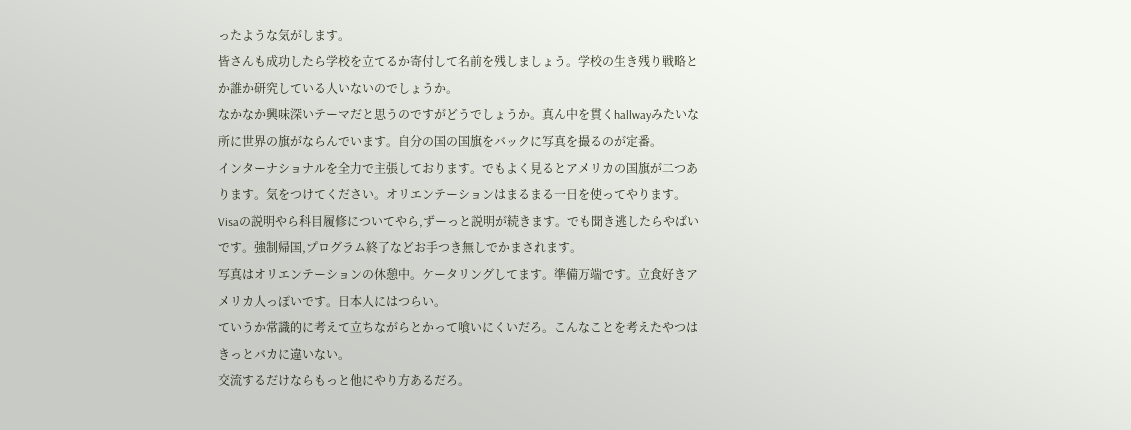ったような気がします。
皆さんも成功したら学校を立てるか寄付して名前を残しましょう。学校の生き残り戦略とか誰か研究している人いないのでしょうか。
なかなか興味深いテーマだと思うのですがどうでしょうか。真ん中を貫くhallwayみたいな所に世界の旗がならんでいます。自分の国の国旗をバックに写真を撮るのが定番。
インターナショナルを全力で主張しております。でもよく見るとアメリカの国旗が二つあります。気をつけてください。オリエンテーションはまるまる一日を使ってやります。Visaの説明やら科目履修についてやら,ずーっと説明が続きます。でも聞き逃したらやばいです。強制帰国,プログラム終了などお手つき無しでかまされます。
写真はオリエンテーションの休憩中。ケータリングしてます。準備万端です。立食好きアメリカ人っぽいです。日本人にはつらい。
ていうか常識的に考えて立ちながらとかって喰いにくいだろ。こんなことを考えたやつはきっとバカに違いない。
交流するだけならもっと他にやり方あるだろ。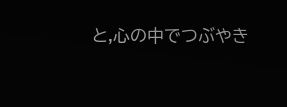と,心の中でつぶやき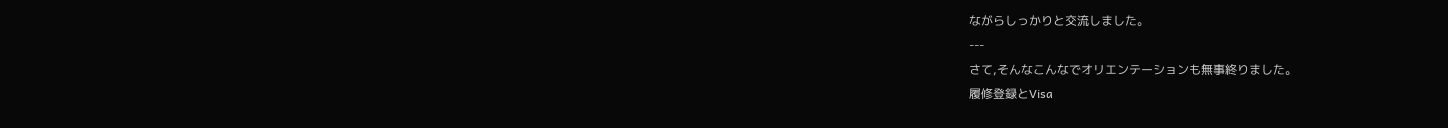ながらしっかりと交流しました。
---
さて,そんなこんなでオリエンテーションも無事終りました。
履修登録とVisa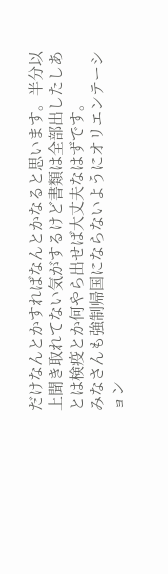だけなんとかすればなんとかなると思います。半分以上聞き取れてない気がするけど書類は全部出したしあとは検疫とか何やら出せば大丈夫なはずです。
みなさんも強制帰国にならないようにオリエンテーション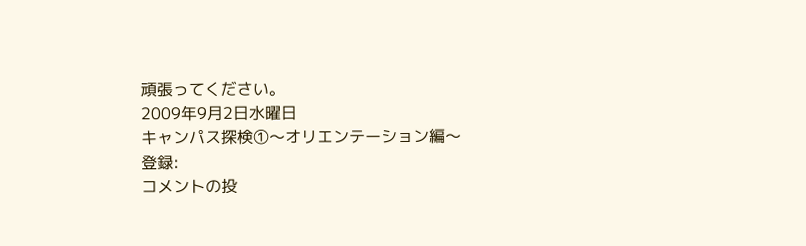頑張ってください。
2009年9月2日水曜日
キャンパス探検①〜オリエンテーション編〜
登録:
コメントの投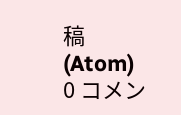稿 (Atom)
0 コメン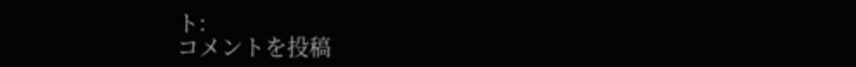ト:
コメントを投稿